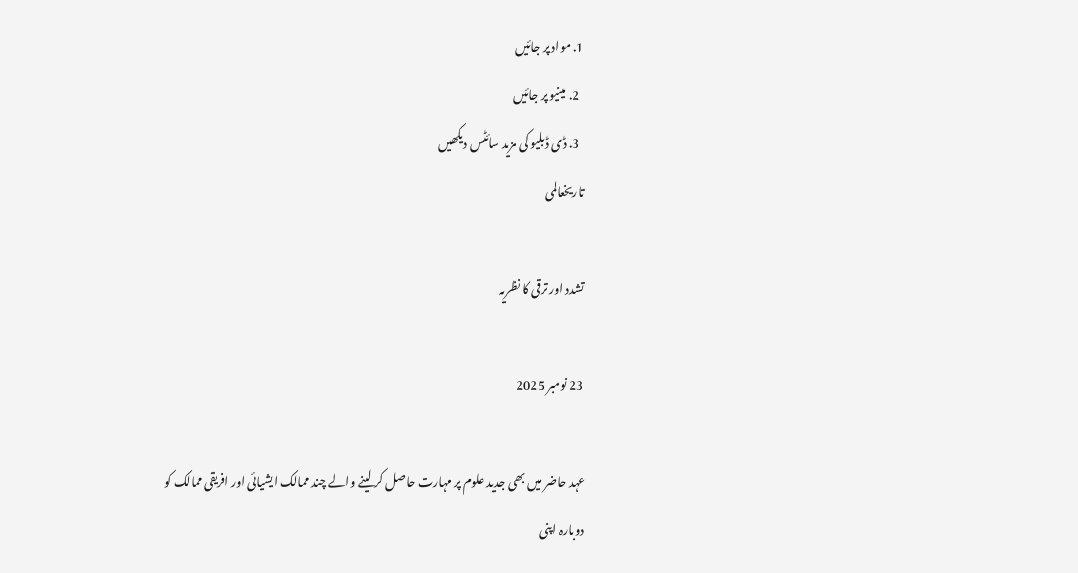1. مواد پر جائیں
  2. مینیو پر جائیں
  3. ڈی ڈبلیو کی مزید سائٹس دیکھیں
تاريخعالمی

تشدد اور ترقی کا نظریہ

23 نومبر 2025

عہد حاضر میں بھی جدید علوم پر مہارت حاصل کر لینے والے چند ممالک ایشیائی اور افریقی ممالک کو دوبارہ اپنی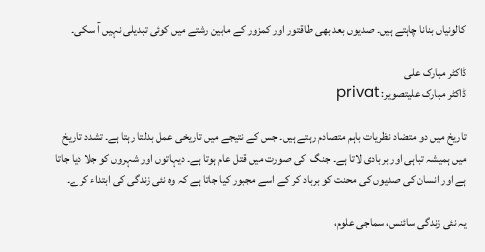کالونیاں بنانا چاہتے ہیں۔ صدیوں بعد بھی طاقتور اور کمزور کے مابین رشتے میں کوئی تبدیلی نہیں آ سکی۔

ڈاکٹر مبارک علی
ڈاکٹر مبارک علیتصویر: privat

تاریخ میں دو متضاد نظریات باہم متصادم رہتے ہیں۔ جس کے نتیجے میں تاریخی عمل بدلتا رہتا ہے۔ تشدد تاریخ میں ہمیشہ تباہی اور بربادی لاتا ہے۔ جنگ  کی صورت میں قتل عام ہوتا ہے۔ دیہاتوں اور شہروں کو جلا دیا جاتا ہے اور انسان کی صدیوں کی محنت کو برباد کر کے اسے مجبور کیا جاتا ہے کہ وہ نئی زندگی کی ابتداء کرے۔

یہ نئی زندگی سائنس، سماجی علوم،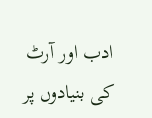ادب اور آرٹ کی بنیادوں پر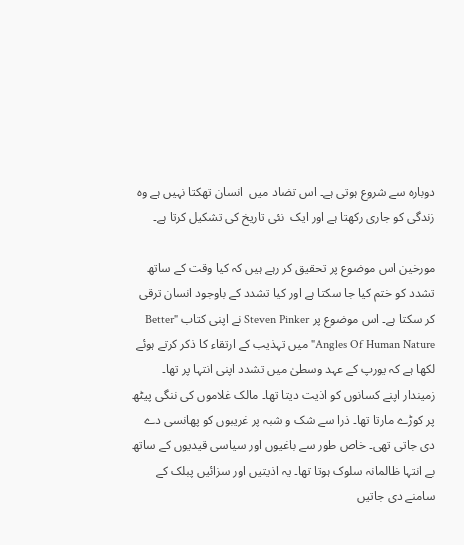دوبارہ سے شروع ہوتی ہے۔ اس تضاد میں  انسان تھکتا نہیں ہے وہ زندگی کو جاری رکھتا ہے اور ایک  نئی تاریخ کی تشکیل کرتا ہے۔

مورخین اس موضوع پر تحقیق کر رہے ہیں کہ کیا وقت کے ساتھ تشدد کو ختم کیا جا سکتا ہے اور کیا تشدد کے باوجود انسان ترقی کر سکتا ہے۔ اس موضوع پر Steven Pinker نے اپنی کتاب "Better Angles Of Human Nature" میں تہذیب کے ارتقاء کا ذکر کرتے ہوئے لکھا ہے کہ یورپ کے عہد وسطیٰ میں تشدد اپنی انتہا پر تھا۔ زمیندار اپنے کسانوں کو اذیت دیتا تھا۔ مالک غلاموں کی ننگی پیٹھ پر کوڑے مارتا تھا۔ ذرا سے شک و شبہ پر غریبوں کو پھانسی دے دی جاتی تھی۔ خاص طور سے باغیوں اور سیاسی قیدیوں کے ساتھ بے انتہا ظالمانہ سلوک ہوتا تھا۔ یہ اذیتیں اور سزائیں پبلک کے سامنے دی جاتیں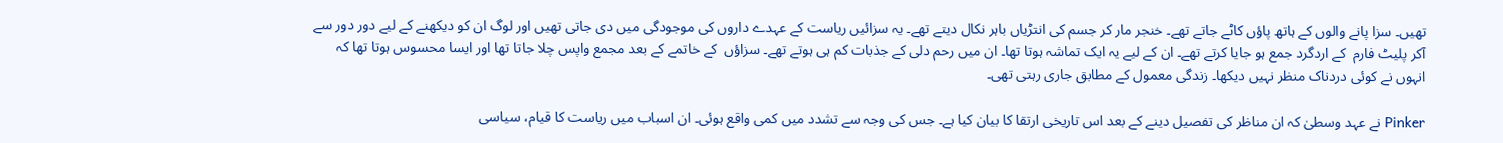تھیں۔ سزا پانے والوں کے ہاتھ پاؤں کاٹے جاتے تھے۔ خنجر مار کر جسم کی انتڑیاں باہر نکال دیتے تھے۔ یہ سزائیں ریاست کے عہدے داروں کی موجودگی میں دی جاتی تھیں اور لوگ ان کو دیکھنے کے لیے دور دور سے آکر پلیٹ فارم  کے اردگرد جمع ہو جایا کرتے تھے۔ ان کے لیے یہ ایک تماشہ ہوتا تھا۔ ان میں رحم دلی کے جذبات کم ہی ہوتے تھے۔ سزاؤں  کے خاتمے کے بعد مجمع واپس چلا جاتا تھا اور ایسا محسوس ہوتا تھا کہ انہوں نے کوئی دردناک منظر نہیں دیکھا۔ زندگی معمول کے مطابق جاری رہتی تھی۔

Pinker نے عہد وسطیٰ کہ ان مناظر کی تفصیل دینے کے بعد اس تاریخی ارتقا کا بیان کیا ہے۔ جس کی وجہ سے تشدد میں کمی واقع ہوئی۔ ان اسباب میں ریاست کا قیام، سیاسی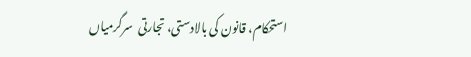استحکام، قانون کی بالادستی، تجارتی  سرگرمیاں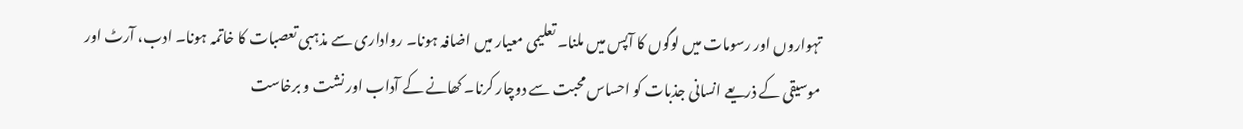تہواروں اور رسومات میں لوگوں کا آپس میں ملنا۔ تعلیمی معیار میں اضافہ ہونا۔ رواداری سے مذہبی تعصبات کا خاتمہ ہونا۔ ادب، آرٹ اور موسیقی کے ذریعے انسانی جذبات کو احساس محبت سے دوچار کرنا۔ کھانے کے آداب اور نشت و برخاست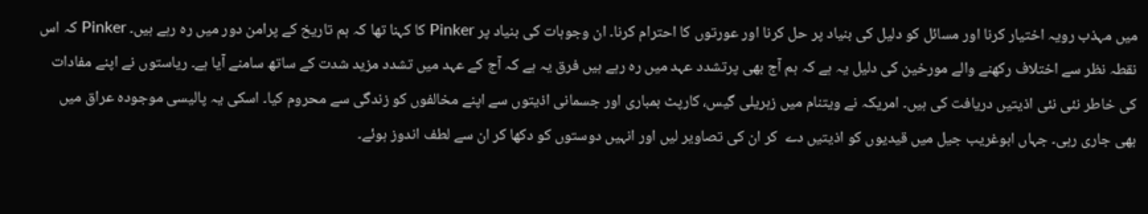میں مہذب رویہ اختیار کرنا اور مسائل کو دلیل کی بنیاد پر حل کرنا اور عورتوں کا احترام کرنا۔ ان وجوہات کی بنیاد پر Pinker کا کہنا تھا کہ ہم تاریخ کے پرامن دور میں رہ رہے ہیں۔ Pinker کہ اس نقطہ نظر سے اختلاف رکھنے والے مورخین کی دلیل یہ ہے کہ ہم آج بھی پرتشدد عہد میں رہ رہے ہیں فرق یہ ہے کہ آج کے عہد میں تشدد مزید شدت کے ساتھ سامنے آیا ہے۔ ریاستوں نے اپنے مفادات کی خاطر نئی نئی اذیتیں دریافت کی ہیں۔ امریکہ نے ویتنام میں زہریلی گیس، کارپٹ بمباری اور جسمانی اذیتوں سے اپنے مخالفوں کو زندگی سے محروم کیا۔ اسکی یہ پالیسی موجودہ عراق میں بھی جاری رہی۔ جہاں ابوغریب جیل میں قیدیوں کو اذیتیں دے  کر ان کی تصاویر لیں اور انہیں دوستوں کو دکھا کر ان سے لطف اندوز ہوئے۔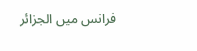فرانس میں الجزائر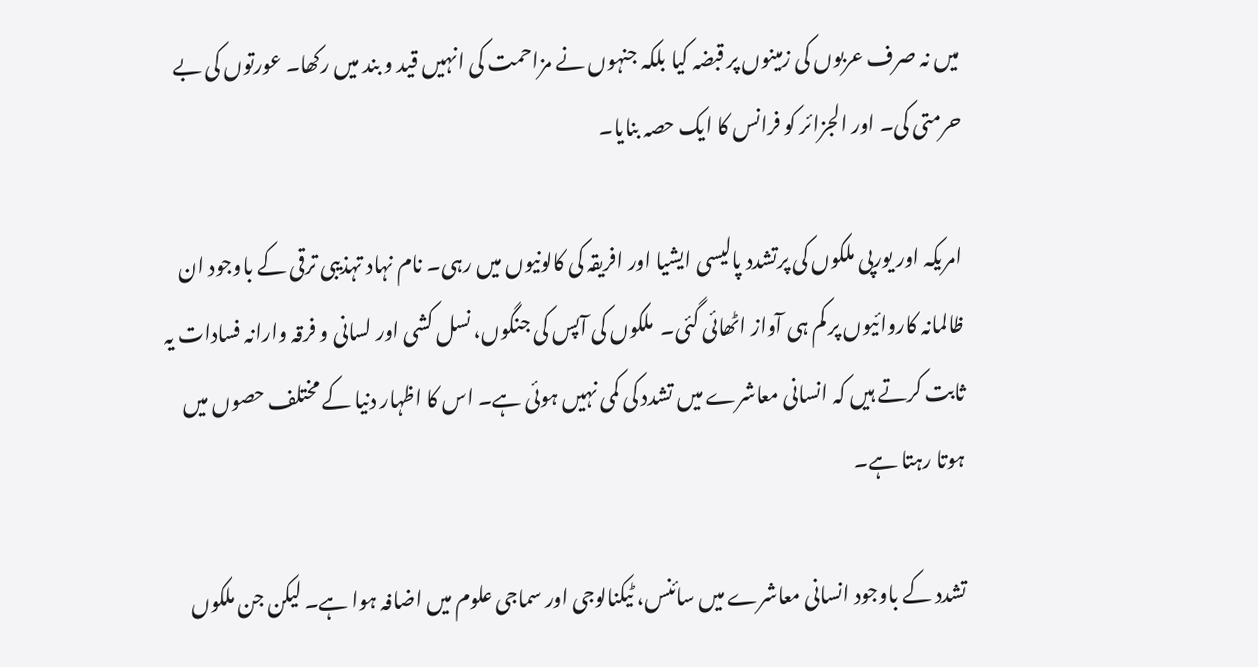میں نہ صرف عربوں کی زمینوں پر قبضہ کیا بلکہ جنہوں نے مزاحمت کی انہیں قید و بند میں رکھا۔ عورتوں کی بے حرمتی کی۔ اور الجزائر کو فرانس کا ایک حصہ بنایا۔

امریکہ اور یورپی ملکوں کی پرتشدد پالیسی ایشیا اور افریقہ کی کالونیوں میں رہی۔ نام نہاد تہذیبی ترقی کے باوجود ان ظالمانہ کاروائیوں پر کم ہی آواز اٹھائی گئی۔  ملکوں کی آپس کی جنگوں، نسل کشی اور لسانی و فرقہ وارانہ فسادات یہ ثابت کرتے ہیں کہ انسانی معاشرے میں تشدد کی کمی نہیں ہوئی ہے۔ اس کا اظہار دنیا کے مختلف حصوں میں ہوتا رہتا ہے۔

تشدد کے باوجود انسانی معاشرے میں سائنس، ٹیکنالوجی اور سماجی علوم میں اضافہ ہوا ہے۔ لیکن جن ملکوں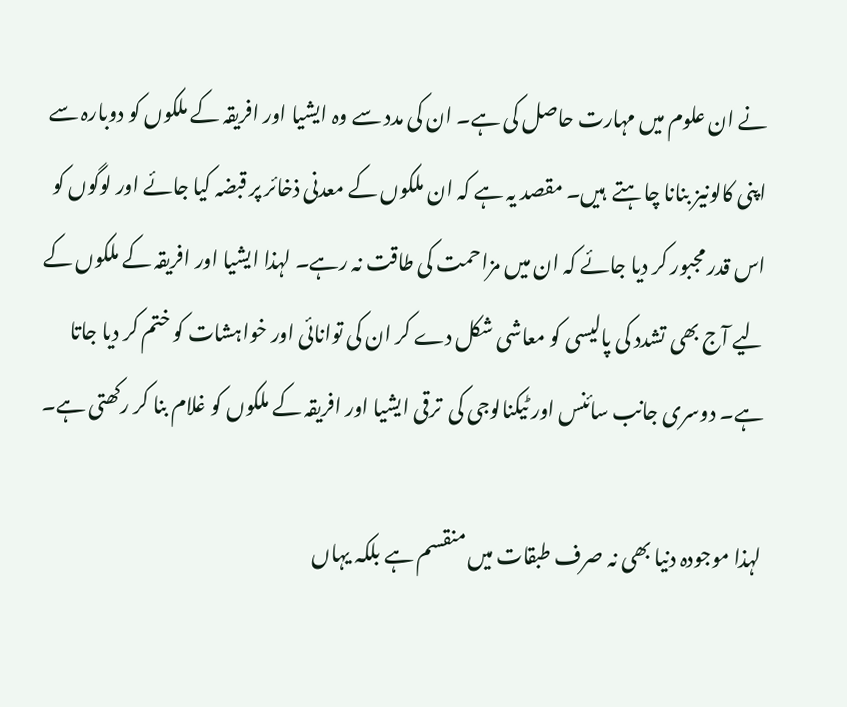نے ان علوم میں مہارت حاصل کی ہے۔ ان کی مدد سے وہ ایشیا اور افریقہ کے ملکوں کو دوبارہ سے اپنی کالونیز بنانا چاہتے  ہیں۔ مقصد یہ ہے کہ ان ملکوں کے معدنی ذخائر پر قبضہ کیا جائے اور لوگوں کو اس قدر مجبور کر دیا جائے کہ ان میں مزاحمت کی طاقت نہ رہے۔ لہذا ایشیا اور افریقہ کے ملکوں کے لیے آج بھی تشدد کی پالیسی کو معاشی شکل دے کر ان کی توانائی اور خواہشات کو ختم کر دیا جاتا ہے۔ دوسری جانب سائنس اور ٹیکنالوجی کی  ترقی ایشیا اور افریقہ کے ملکوں کو غلام بنا کر رکھتی ہے۔

لہذا موجودہ دنیا بھی نہ صرف طبقات میں منقسم ہے بلکہ یہاں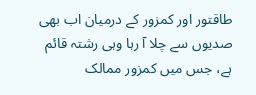طاقتور اور کمزور کے درمیان اب بھی صدیوں سے چلا آ رہا وہی رشتہ قائم ہے، جس میں کمزور ممالک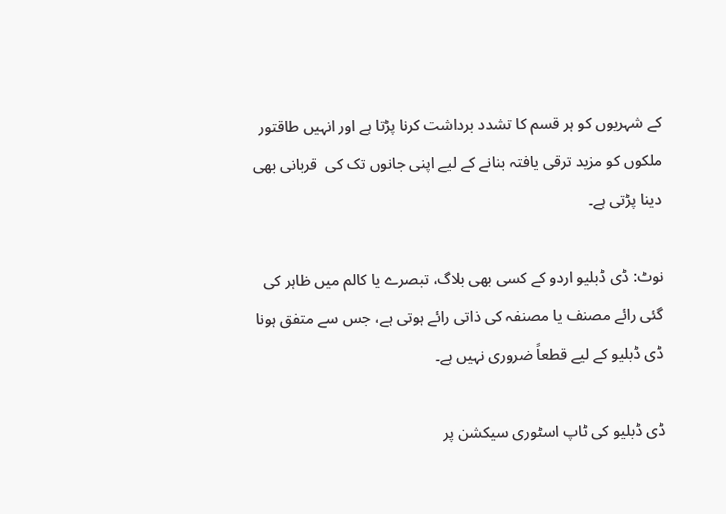کے شہریوں کو ہر قسم کا تشدد برداشت کرنا پڑتا ہے اور انہیں طاقتور ملکوں کو مزید ترقی یافتہ بنانے کے لیے اپنی جانوں تک کی  قربانی بھی دینا پڑتی ہے۔

نوٹ: ڈی ڈبلیو اردو کے کسی بھی بلاگ، تبصرے یا کالم میں ظاہر کی گئی رائے مصنف یا مصنفہ کی ذاتی رائے ہوتی ہے، جس سے متفق ہونا ڈی ڈبلیو کے لیے قطعاً ضروری نہیں ہے۔

ڈی ڈبلیو کی ٹاپ اسٹوری سیکشن پر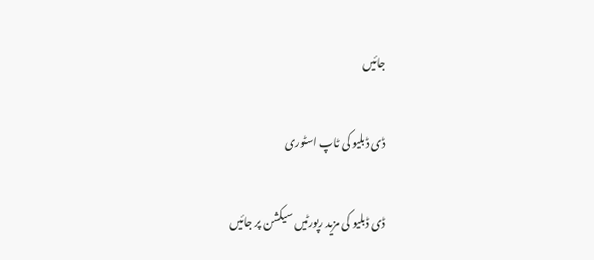جائیں

ڈی ڈبلیو کی ٹاپ اسٹوری

ڈی ڈبلیو کی مزید رپورٹیں سیکشن پر جائیں